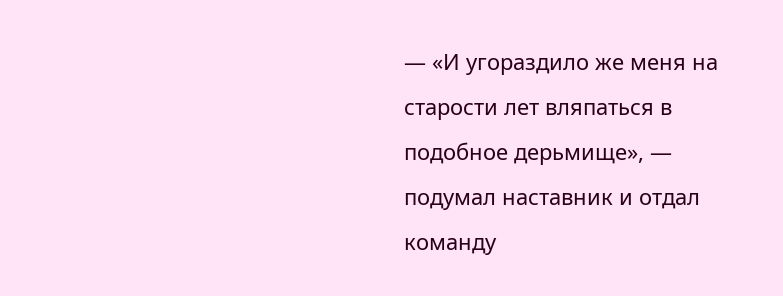— «И угораздило же меня на старости лет вляпаться в подобное дерьмище», — подумал наставник и отдал команду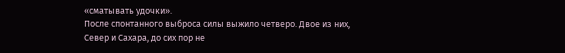«сматывать удочки».
После спонтанного выброса силы выжило четверо. Двое из них, Север и Сахара, до сих пор не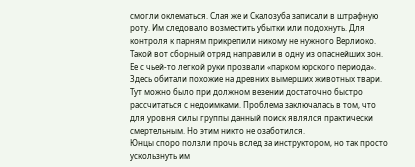смогли оклематься. Слая же и Скалозуба записали в штрафную роту. Им следовало возместить убытки или подохнуть. Для контроля к парням прикрепили никому не нужного Верлиоко.
Такой вот сборный отряд направили в одну из опаснейших зон. Ее с чьей-то легкой руки прозвали «парком юрского периода». Здесь обитали похожие на древних вымерших животных твари. Тут можно было при должном везении достаточно быстро рассчитаться с недоимками. Проблема заключалась в том, что для уровня силы группы данный поиск являлся практически смертельным. Но этим никто не озаботился.
Юнцы споро ползли прочь вслед за инструктором, но так просто ускользнуть им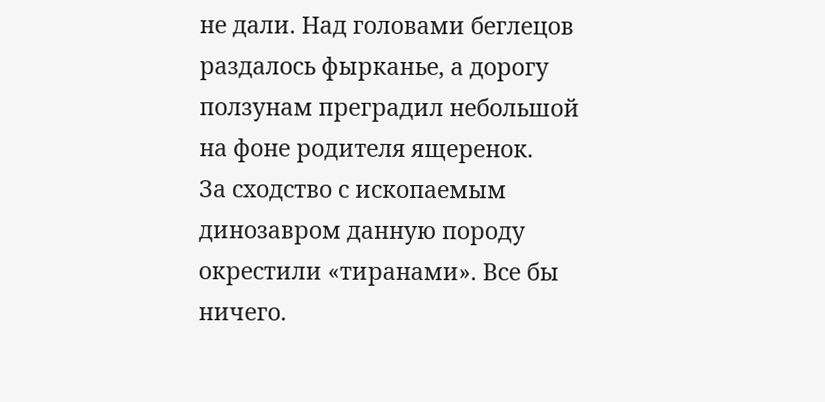не дали. Над головами беглецов раздалось фырканье, а дорогу ползунам преградил небольшой на фоне родителя ящеренок.
За сходство с ископаемым динозавром данную породу окрестили «тиранами». Все бы ничего.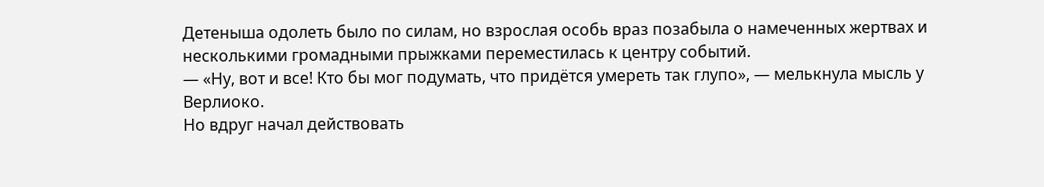Детеныша одолеть было по силам, но взрослая особь враз позабыла о намеченных жертвах и несколькими громадными прыжками переместилась к центру событий.
— «Ну, вот и все! Кто бы мог подумать, что придётся умереть так глупо», — мелькнула мысль у Верлиоко.
Но вдруг начал действовать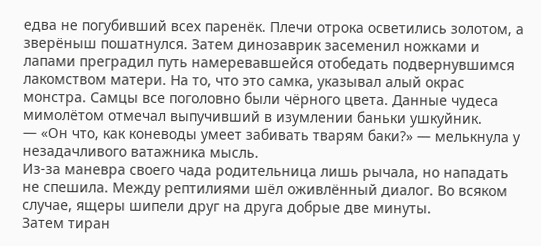едва не погубивший всех паренёк. Плечи отрока осветились золотом, а зверёныш пошатнулся. Затем динозаврик засеменил ножками и лапами преградил путь намеревавшейся отобедать подвернувшимся лакомством матери. На то, что это самка, указывал алый окрас монстра. Самцы все поголовно были чёрного цвета. Данные чудеса мимолётом отмечал выпучивший в изумлении баньки ушкуйник.
— «Он что, как коневоды умеет забивать тварям баки?» — мелькнула у незадачливого ватажника мысль.
Из-за маневра своего чада родительница лишь рычала, но нападать не спешила. Между рептилиями шёл оживлённый диалог. Во всяком случае, ящеры шипели друг на друга добрые две минуты.
Затем тиран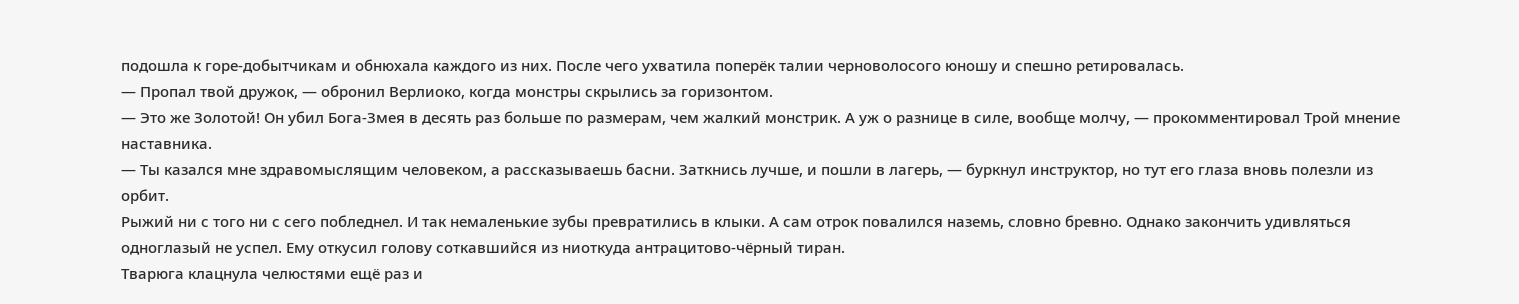подошла к горе-добытчикам и обнюхала каждого из них. После чего ухватила поперёк талии черноволосого юношу и спешно ретировалась.
— Пропал твой дружок, — обронил Верлиоко, когда монстры скрылись за горизонтом.
— Это же Золотой! Он убил Бога-Змея в десять раз больше по размерам, чем жалкий монстрик. А уж о разнице в силе, вообще молчу, — прокомментировал Трой мнение наставника.
— Ты казался мне здравомыслящим человеком, а рассказываешь басни. Заткнись лучше, и пошли в лагерь, — буркнул инструктор, но тут его глаза вновь полезли из орбит.
Рыжий ни с того ни с сего побледнел. И так немаленькие зубы превратились в клыки. А сам отрок повалился наземь, словно бревно. Однако закончить удивляться одноглазый не успел. Ему откусил голову соткавшийся из ниоткуда антрацитово-чёрный тиран.
Тварюга клацнула челюстями ещё раз и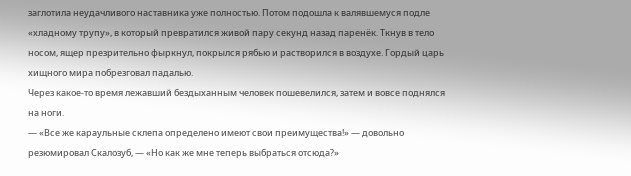заглотила неудачливого наставника уже полностью. Потом подошла к валявшемуся подле «хладному трупу», в который превратился живой пару секунд назад паренёк. Ткнув в тело носом, ящер презрительно фыркнул, покрылся рябью и растворился в воздухе. Гордый царь хищного мира побрезговал падалью.
Через какое-то время лежавший бездыханным человек пошевелился, затем и вовсе поднялся на ноги.
— «Все же караульные склепа определено имеют свои преимущества!» — довольно резюмировал Скалозуб, — «Но как же мне теперь выбраться отсюда?»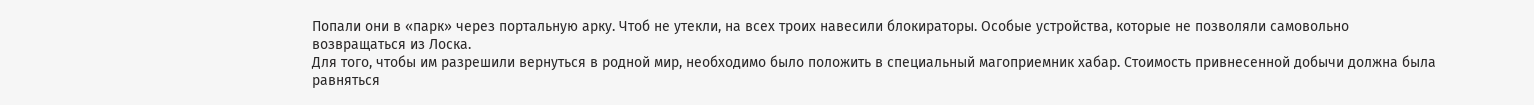Попали они в «парк» через портальную арку. Чтоб не утекли, на всех троих навесили блокираторы. Особые устройства, которые не позволяли самовольно возвращаться из Лоска.
Для того, чтобы им разрешили вернуться в родной мир, необходимо было положить в специальный магоприемник хабар. Стоимость привнесенной добычи должна была равняться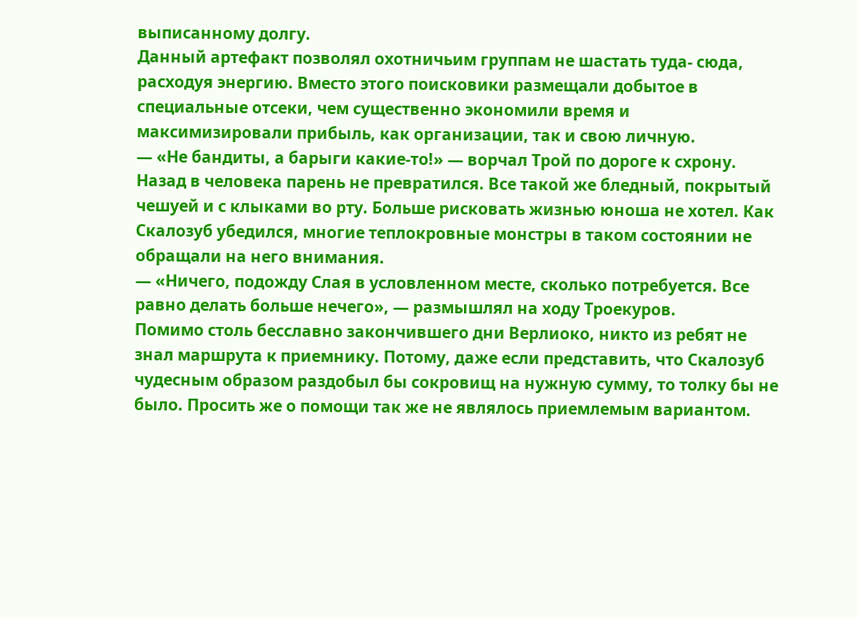выписанному долгу.
Данный артефакт позволял охотничьим группам не шастать туда- сюда, расходуя энергию. Вместо этого поисковики размещали добытое в специальные отсеки, чем существенно экономили время и максимизировали прибыль, как организации, так и свою личную.
— «Не бандиты, а барыги какие-то!» — ворчал Трой по дороге к схрону.
Назад в человека парень не превратился. Все такой же бледный, покрытый чешуей и с клыками во рту. Больше рисковать жизнью юноша не хотел. Как Скалозуб убедился, многие теплокровные монстры в таком состоянии не обращали на него внимания.
— «Ничего, подожду Слая в условленном месте, сколько потребуется. Все равно делать больше нечего», — размышлял на ходу Троекуров.
Помимо столь бесславно закончившего дни Верлиоко, никто из ребят не знал маршрута к приемнику. Потому, даже если представить, что Скалозуб чудесным образом раздобыл бы сокровищ на нужную сумму, то толку бы не было. Просить же о помощи так же не являлось приемлемым вариантом.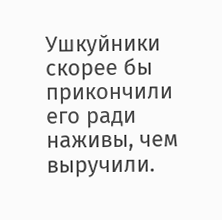Ушкуйники скорее бы прикончили его ради наживы, чем выручили.